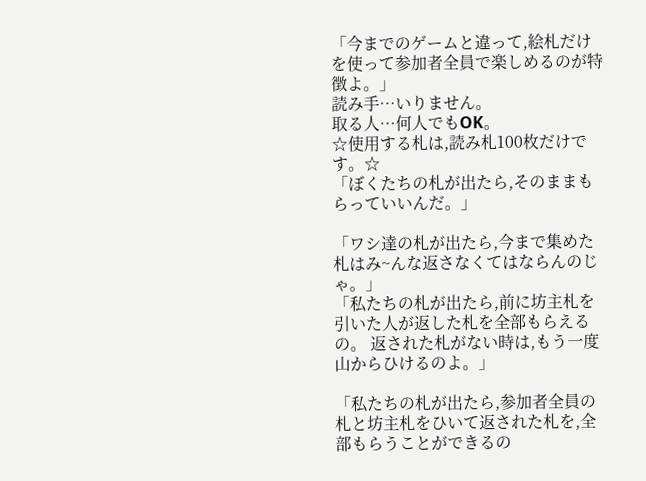「今までのゲームと違って,絵札だけを使って参加者全員で楽しめるのが特徴よ。」
読み手…いりません。
取る人…何人でもOK。
☆使用する札は,読み札100枚だけです。☆
「ぼくたちの札が出たら,そのままもらっていいんだ。」

「ワシ達の札が出たら,今まで集めた札はみ~んな返さなくてはならんのじゃ。」
「私たちの札が出たら,前に坊主札を引いた人が返した札を全部もらえるの。 返された札がない時は,もう一度山からひけるのよ。」

「私たちの札が出たら,参加者全員の札と坊主札をひいて返された札を,全部もらうことができるの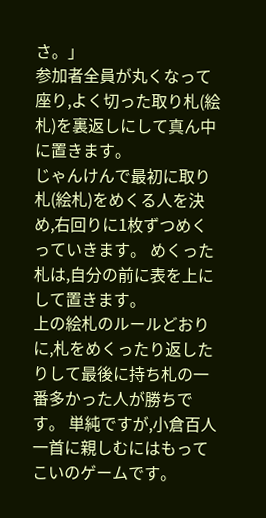さ。」
参加者全員が丸くなって座り,よく切った取り札(絵札)を裏返しにして真ん中に置きます。
じゃんけんで最初に取り札(絵札)をめくる人を決め,右回りに1枚ずつめくっていきます。 めくった札は,自分の前に表を上にして置きます。
上の絵札のルールどおりに,札をめくったり返したりして最後に持ち札の一番多かった人が勝ちです。 単純ですが,小倉百人一首に親しむにはもってこいのゲームです。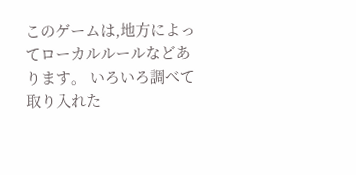このゲームは,地方によってローカルルールなどあります。 いろいろ調べて取り入れた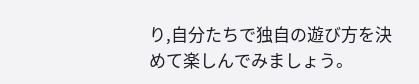り,自分たちで独自の遊び方を決めて楽しんでみましょう。